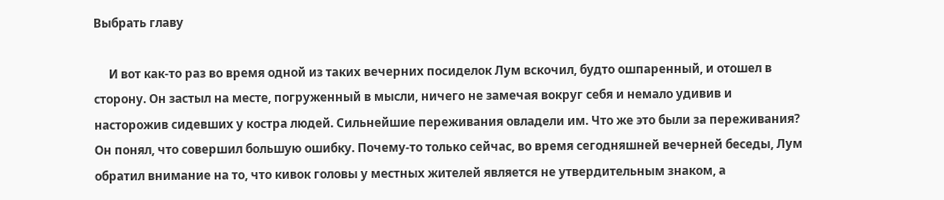Выбрать главу

     И вот как-то раз во время одной из таких вечерних посиделок Лум вскочил, будто ошпаренный, и отошел в сторону. Он застыл на месте, погруженный в мысли, ничего не замечая вокруг себя и немало удивив и насторожив сидевших у костра людей. Сильнейшие переживания овладели им. Что же это были за переживания? Он понял, что совершил большую ошибку. Почему-то только сейчас, во время сегодняшней вечерней беседы, Лум обратил внимание на то, что кивок головы у местных жителей является не утвердительным знаком, а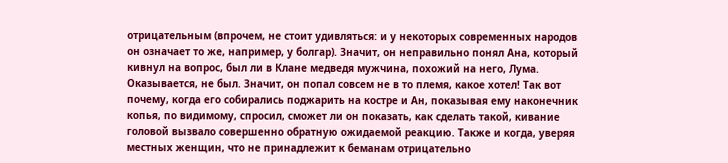отрицательным (впрочем, не стоит удивляться: и у некоторых современных народов он означает то же, например, у болгар). Значит, он неправильно понял Ана, который кивнул на вопрос, был ли в Клане медведя мужчина, похожий на него, Лума. Оказывается, не был. Значит, он попал совсем не в то племя, какое хотел! Так вот почему, когда его собирались поджарить на костре и Ан, показывая ему наконечник копья, по видимому, спросил, сможет ли он показать, как сделать такой, кивание головой вызвало совершенно обратную ожидаемой реакцию. Также и когда, уверяя местных женщин, что не принадлежит к беманам отрицательно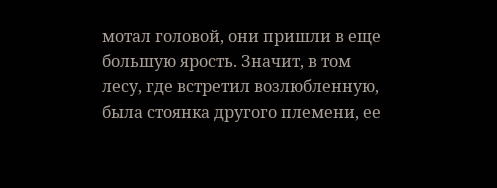мотал головой, они пришли в еще большую ярость. Значит, в том лесу, где встретил возлюбленную, была стоянка другого племени, ее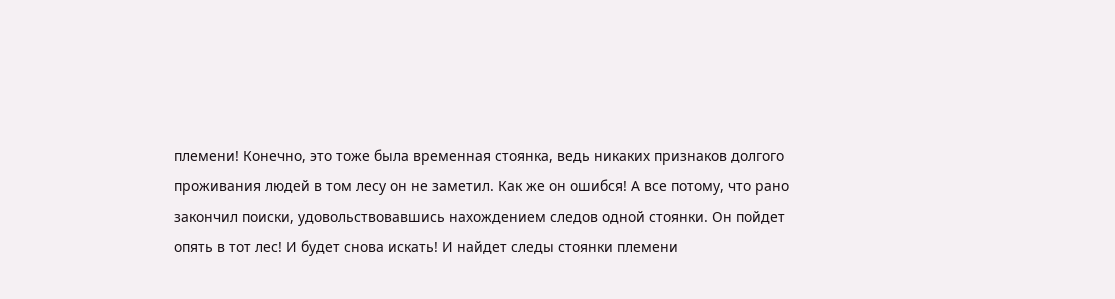племени! Конечно, это тоже была временная стоянка, ведь никаких признаков долгого проживания людей в том лесу он не заметил. Как же он ошибся! А все потому, что рано закончил поиски, удовольствовавшись нахождением следов одной стоянки. Он пойдет опять в тот лес! И будет снова искать! И найдет следы стоянки племени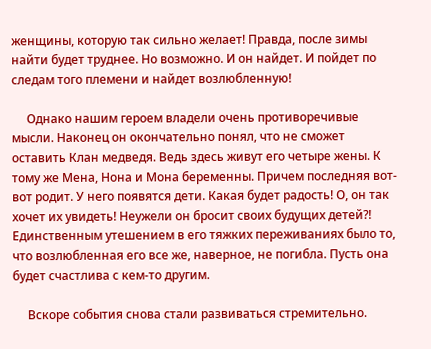женщины, которую так сильно желает! Правда, после зимы найти будет труднее. Но возможно. И он найдет. И пойдет по следам того племени и найдет возлюбленную!

     Однако нашим героем владели очень противоречивые мысли. Наконец он окончательно понял, что не сможет оставить Клан медведя. Ведь здесь живут его четыре жены. К тому же Мена, Нона и Мона беременны. Причем последняя вот-вот родит. У него появятся дети. Какая будет радость! О, он так хочет их увидеть! Неужели он бросит своих будущих детей?! Единственным утешением в его тяжких переживаниях было то, что возлюбленная его все же, наверное, не погибла. Пусть она будет счастлива с кем-то другим.

     Вскоре события снова стали развиваться стремительно.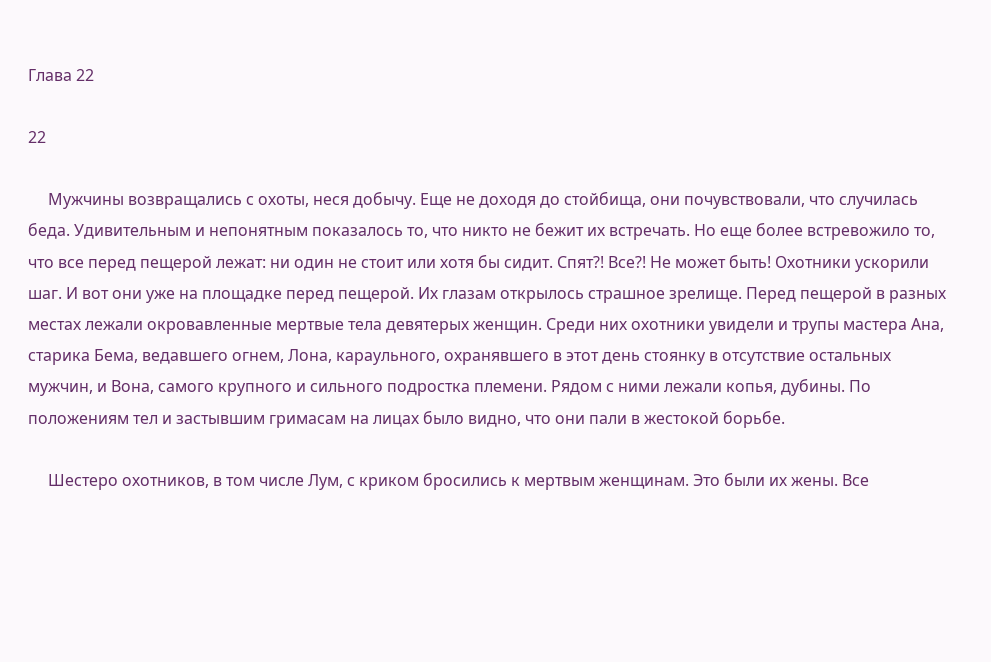Глава 22

22

     Мужчины возвращались с охоты, неся добычу. Еще не доходя до стойбища, они почувствовали, что случилась беда. Удивительным и непонятным показалось то, что никто не бежит их встречать. Но еще более встревожило то, что все перед пещерой лежат: ни один не стоит или хотя бы сидит. Спят?! Все?! Не может быть! Охотники ускорили шаг. И вот они уже на площадке перед пещерой. Их глазам открылось страшное зрелище. Перед пещерой в разных местах лежали окровавленные мертвые тела девятерых женщин. Среди них охотники увидели и трупы мастера Ана, старика Бема, ведавшего огнем, Лона, караульного, охранявшего в этот день стоянку в отсутствие остальных мужчин, и Вона, самого крупного и сильного подростка племени. Рядом с ними лежали копья, дубины. По положениям тел и застывшим гримасам на лицах было видно, что они пали в жестокой борьбе.

     Шестеро охотников, в том числе Лум, с криком бросились к мертвым женщинам. Это были их жены. Все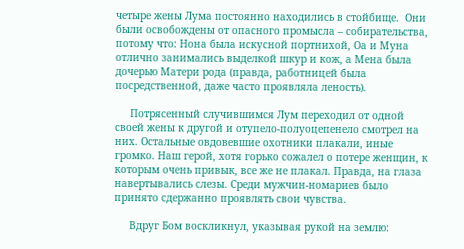четыре жены Лума постоянно находились в стойбище.  Они были освобождены от опасного промысла – собирательства, потому что: Нона была искусной портнихой, Оа и Муна отлично занимались выделкой шкур и кож, а Мена была дочерью Матери рода (правда, работницей была посредственной, даже часто проявляла леность).

     Потрясенный случившимся Лум переходил от одной своей жены к другой и отупело-полуоцепенело смотрел на них. Остальные овдовевшие охотники плакали, иные громко. Наш герой, хотя горько сожалел о потере женщин, к которым очень привык, все же не плакал. Правда, на глаза навертывались слезы. Среди мужчин-номариев было принято сдержанно проявлять свои чувства.

     Вдруг Бом воскликнул, указывая рукой на землю: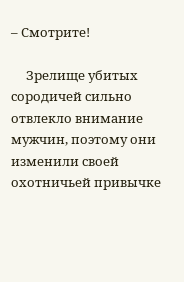– Смотрите!

     Зрелище убитых сородичей сильно отвлекло внимание мужчин, поэтому они изменили своей охотничьей привычке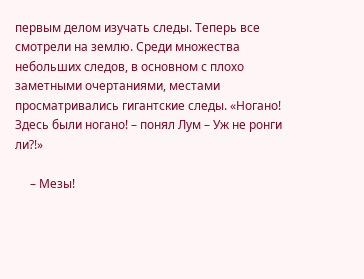первым делом изучать следы. Теперь все смотрели на землю. Среди множества небольших следов, в основном с плохо заметными очертаниями, местами просматривались гигантские следы. «Ногано! Здесь были ногано! – понял Лум – Уж не ронги ли?!»

     – Мезы!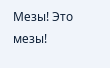Мезы! Это мезы!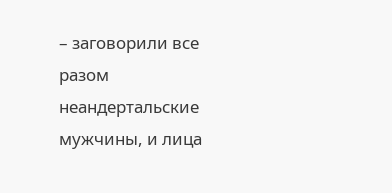– заговорили все разом неандертальские мужчины, и лица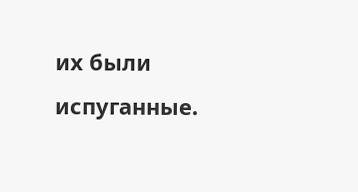их были испуганные.